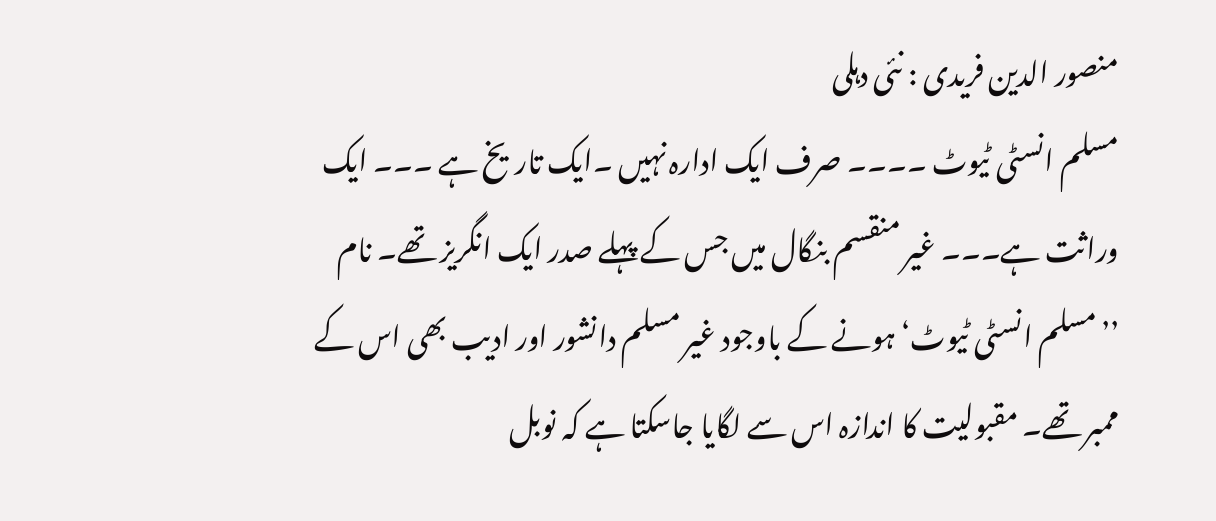منصور الدین فریدی : نئی دہلی
مسلم انسٹی ٹیوٹ ۔۔۔۔ صرف ایک ادارہ نہیں ۔ایک تاریخ ہے ۔۔۔ ایک وراثت ہے۔۔۔ غیر منقسم بنگال میں جس کے پہلے صدر ایک انگریز تھے۔ نام ’’مسلم انسٹی ٹیوٹ‘ ہونے کے باوجود غیر مسلم دانشور اور ادیب بھی اس کے ممبر تھے۔ مقبولیت کا اندازہ اس سے لگایا جاسکتا ہے کہ نوبل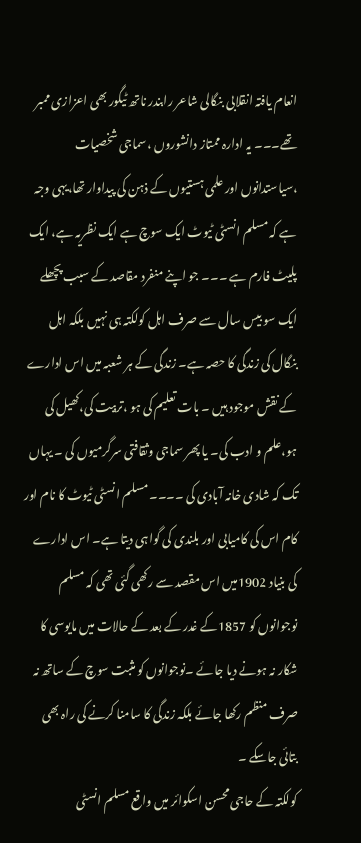انعام یافتہ انقلابی بنگالی شاعر رابندر ناتھ ٹیگور بھی اعزازی ممبر تھے۔۔۔ یہ ادارہ ممتاز دانشوروں ،سماجی شخصیات ،سیاستدانوں اور علمی ہستیوں کے ذہن کی پیداوار تھا،یہی وجہ ہے کہ مسلم انسٹی ٹیوٹ ایک سوچ ہے ایک نظریہ ہے، ایک پلیٹ فارم ہے ۔۔۔ جو اپنے منفرد مقاصد کے سبب پچھلے ایک سو بیس سال سے صرف اہل کولکتہ ہی نہیں بلکہ اہل بنگال کی زندگی کا حصہ ہے۔ زندگی کے ہر شعبہ میں اس ادارے کے نقش موجود ہیں ۔ بات تعلیم کی ہو ،تربیت کی،کھیل کی ہو،علم و ادب کی۔ یا پھر سماجی وثقافتی سرگرمیوں کی ۔ یہاں تک کہ شادی خانہ آبادی کی ۔۔۔۔ مسلم انسٹی ٹیوٹ کا نام اور کام اس کی کامیابی اور بلندی کی گواہی دیتا ہے۔ اس ادارے کی بنیاد 1902میں اس مقصد سے رکھی گئی تھی کہ مسلم نوجوانوں کو 1857کے غدر کے بعد کے حالات میں مایوسی کا شکار نہ ہونے دیا جائے ۔نوجوانوں کو مثبت سوچ کے ساتھ نہ صرف منظم رکھا جائے بلکہ زندگی کا سامنا کرنے کی راہ بھی بتائی جاسکے ۔
کولکتہ کے حاجی محسن اسکوائر میں واقع مسلم انسٹی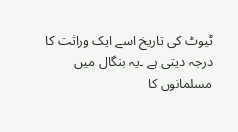ٹیوٹ کی تاریخ اسے ایک وراثت کا درجہ دیتی ہے ۔یہ بنگال میں مسلمانوں کا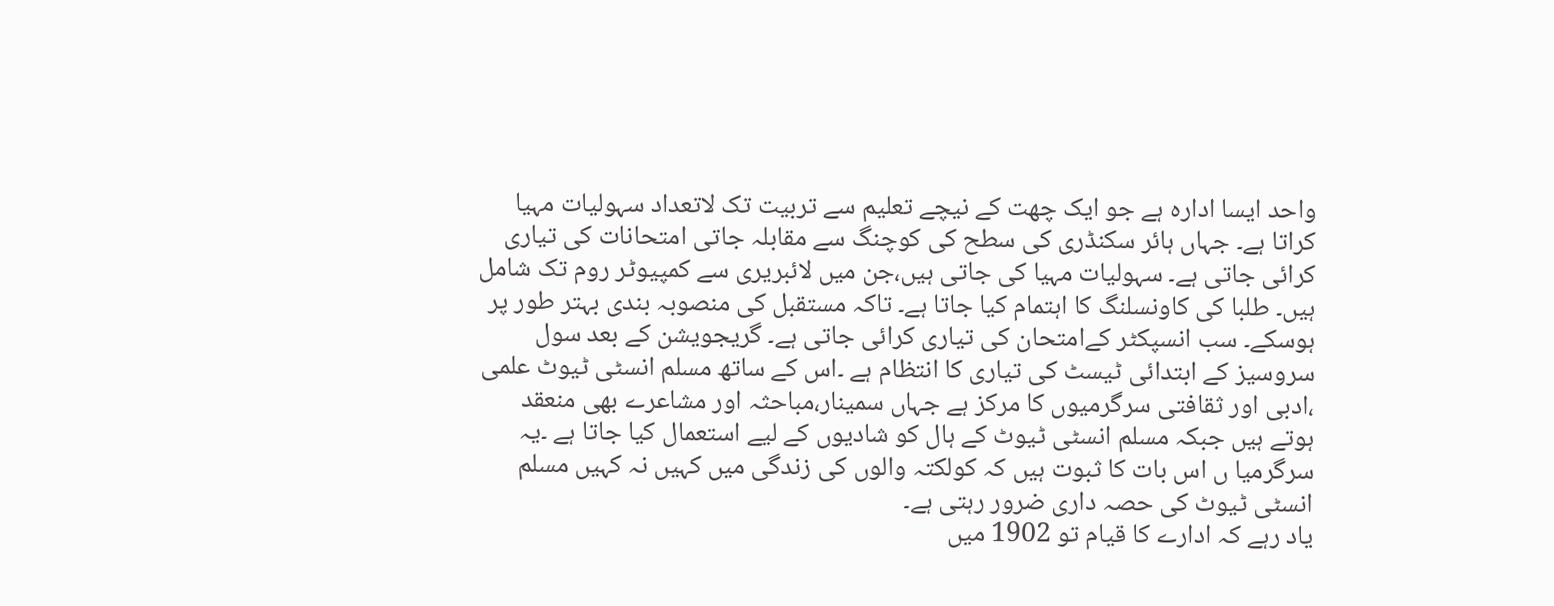واحد ایسا ادارہ ہے جو ایک چھت کے نیچے تعلیم سے تربیت تک لاتعداد سہولیات مہیا کراتا ہے۔ جہاں ہائر سکنڈری کی سطح کی کوچنگ سے مقابلہ جاتی امتحانات کی تیاری کرائی جاتی ہے۔ سہولیات مہیا کی جاتی ہیں،جن میں لائبریری سے کمپیوٹر روم تک شامل ہیں۔ طلبا کی کاونسلنگ کا اہتمام کیا جاتا ہے۔ تاکہ مستقبل کی منصوبہ بندی بہتر طور پر ہوسکے۔ سب انسپکٹر کےامتحان کی تیاری کرائی جاتی ہے۔ گریجویشن کے بعد سول سروسیز کے ابتدائی ٹیسٹ کی تیاری کا انتظام ہے ۔اس کے ساتھ مسلم انسٹی ٹیوٹ علمی ،ادبی اور ثقافتی سرگرمیوں کا مرکز ہے جہاں سمینار،مباحثہ اور مشاعرے بھی منعقد ہوتے ہیں جبکہ مسلم انسٹی ٹیوٹ کے ہال کو شادیوں کے لیے استعمال کیا جاتا ہے ۔یہ سرگرمیا ں اس بات کا ثبوت ہیں کہ کولکتہ والوں کی زندگی میں کہیں نہ کہیں مسلم انسٹی ٹیوٹ کی حصہ داری ضرور رہتی ہے۔
یاد رہے کہ ادارے کا قیام تو 1902 میں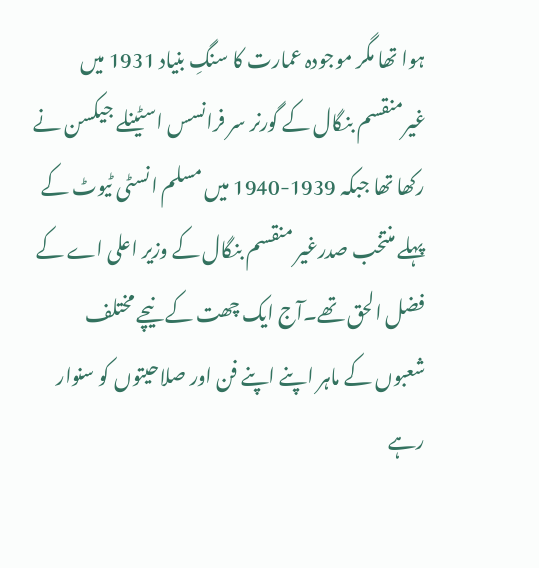ہوا تھا مگر موجودہ عمارت کا سنگِ بنیاد 1931 میں غیرمنقسم بنگال کے گورنر سر فرانسس اسٹینلے جیکسن نے رکھا تھا جبکہ 1939-1940 میں مسلم انسٹی ٹیوٹ کے پہلے منتخب صدرغیر منقسم بنگال کے وزیر اعلی اے کے فضل الحق تھے۔آج ایک چھت کے نیچے مختلف شعبوں کے ماہر اپنے اپنے فن اور صلاحیتوں کو سنوار رہے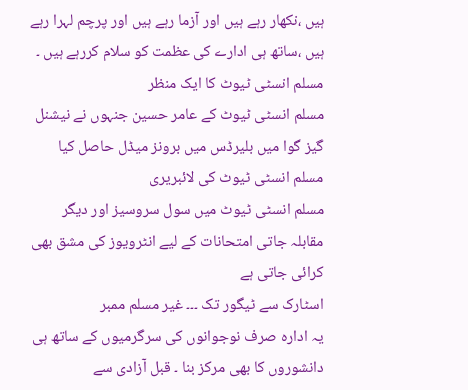ہیں ،نکھار رہے ہیں اور آزما رہے ہیں اور پرچم لہرا رہے ہیں ،ساتھ ہی ادارے کی عظمت کو سلام کررہے ہیں ۔
مسلم انسٹی ٹیوٹ کا ایک منظر
مسلم انسٹی ٹیوٹ کے عامر حسین جنہوں نے نیشنل گیز گوا میں بلیرڈس میں برونز میڈل حاصل کیا
مسلم انسٹی ٹیوٹ کی لائبریری
مسلم انسٹی ٹیوٹ میں سول سروسیز اور دیگر مقابلہ جاتی امتحانات کے لیے انٹرویوز کی مشق بھی کرائی جاتی ہے
اسٹارک سے ٹیگور تک ۔۔۔ غیر مسلم ممبر
یہ ادارہ صرف نوجوانوں کی سرگرمیوں کے ساتھ ہی دانشوروں کا بھی مرکز بنا ۔ قبل آزادی سے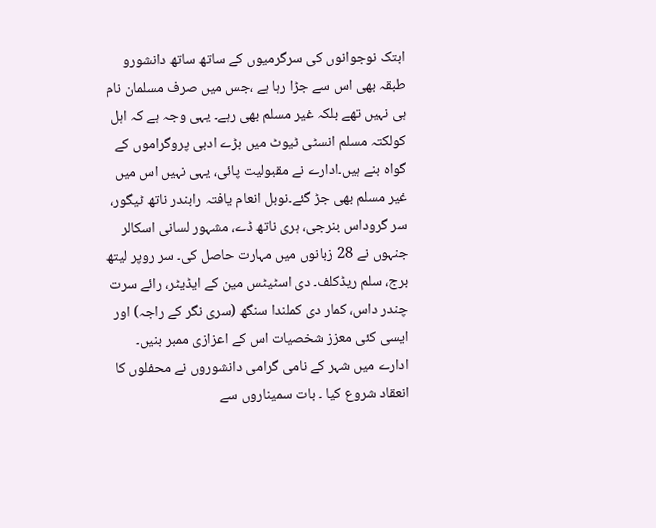ابتک نوجوانوں کی سرگرمیوں کے ساتھ ساتھ دانشورو طبقہ بھی اس سے جڑا رہا ہے ،جس میں صرف مسلمان نام ہی نہیں تھے بلکہ غیر مسلم بھی رہے۔ یہی وجہ ہے کہ اہل کولکتہ مسلم انسٹی ٹیوٹ میں بڑے ادبی پروگراموں کے گواہ بنے ہیں۔ادارے نے مقبولیت پائی، یہی نہیں اس میں غیر مسلم بھی جڑ گئے۔نوبل انعام یافتہ رابندر ناتھ ٹیگور، سر گروداس بنرجی، ہری ناتھ ڈے، مشہور لسانی اسکالر جنہوں نے 28 زبانوں میں مہارت حاصل کی۔ سر روپر لیتھ برج، سلم ریڈکلف۔ دی اسٹیٹس مین کے ایڈیٹر، رائے سرت چندر داس، کمار دی کملندا سنگھ (سری نگر کے راجہ) اور ایسی کئی معزز شخصیات اس کے اعزازی ممبر بنیں۔ ادارے میں شہر کے نامی گرامی دانشوروں نے محفلوں کا انعقاد شروع کیا ۔ بات سمیناروں سے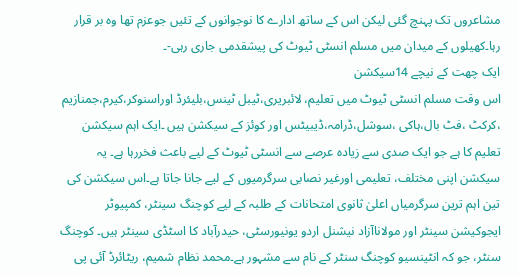مشاعروں تک پہنچ گئی لیکن اس کے ساتھ ادارے کا نوجوانوں کے تئیں جوعزم تھا وہ بر قرار رہا۔کھیلوں کے میدان میں مسلم انسٹی ٹیوٹ کی پیشقدمی جاری رہی-۔
ایک چھت کے نیچے 14سیکشن
اس وقت مسلم انسٹی ٹیوٹ میں تعلیم، لائبریری،ٹیبل ٹینس،بلیئرڈ اوراسنوکر،کیرم،جمنازیم ،کرکٹ ،فٹ بال،ہاکی ،سوشل،ڈرامہ،ڈیبیٹس اور کوئز کے سیکشن ہیں ۔ایک اہم سیکشن تعلیم کا ہے جو ایک صدی سے زیادہ عرصے سے انسٹی ٹیوٹ کے لیے باعث فخررہا ہے۔ یہ سیکشن اپنی مختلف، تعلیمی اورغیر نصابی سرگرمیوں کے لیے جانا جاتا ہے۔اس سیکشن کی تین اہم ترین سرگرمیاں اعلیٰ ثانوی امتحانات کے طلبہ کے لیے کوچنگ سینٹر، کمپیوٹر ایجوکیشن سینٹر اور مولاناآزاد نیشنل اردو یونیورسٹی، حیدرآباد کا اسٹڈی سینٹر ہیں۔ کوچنگ سنٹر، جو کہ انٹینسیو کوچنگ سنٹر کے نام سے مشہور ہے۔محمد نظام شمیم، ریٹائرڈ آئی پی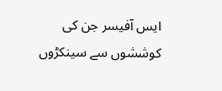ایس آفیسر جن کی کوششوں سے سینکڑوں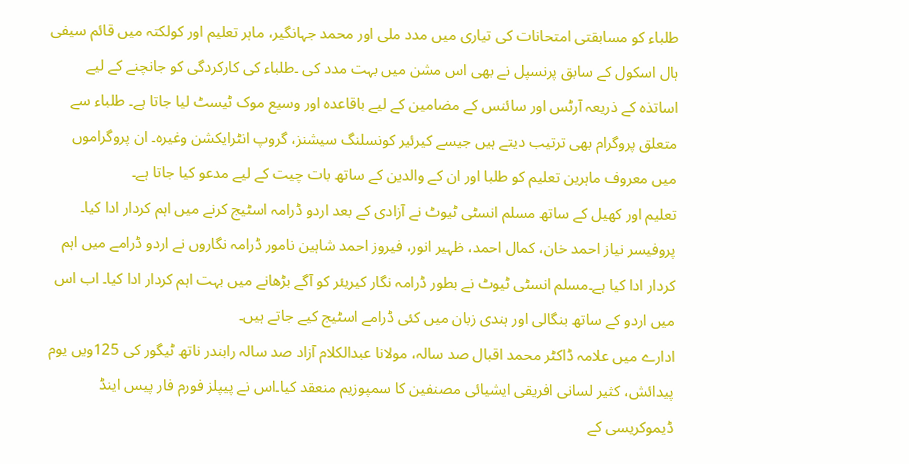طلباء کو مسابقتی امتحانات کی تیاری میں مدد ملی اور محمد جہانگیر، ماہر تعلیم اور کولکتہ میں قائم سیفی ہال اسکول کے سابق پرنسپل نے بھی اس مشن میں بہت مدد کی ۔طلباء کی کارکردگی کو جانچنے کے لیے اساتذہ کے ذریعہ آرٹس اور سائنس کے مضامین کے لیے باقاعدہ اور وسیع موک ٹیسٹ لیا جاتا ہے۔ طلباء سے متعلق پروگرام بھی ترتیب دیتے ہیں جیسے کیرئیر کونسلنگ سیشنز، گروپ انٹرایکشن وغیرہ۔ ان پروگراموں میں معروف ماہرین تعلیم کو طلبا اور ان کے والدین کے ساتھ بات چیت کے لیے مدعو کیا جاتا ہے۔
تعلیم اور کھیل کے ساتھ مسلم انسٹی ٹیوٹ نے آزادی کے بعد اردو ڈرامہ اسٹیج کرنے میں اہم کردار ادا کیا۔ پروفیسر نیاز احمد خان، کمال احمد، ظہیر انور، فیروز احمد شاہین نامور ڈرامہ نگاروں نے اردو ڈرامے میں اہم کردار ادا کیا ہے۔مسلم انسٹی ٹیوٹ نے بطور ڈرامہ نگار کیریئر کو آگے بڑھانے میں بہت اہم کردار ادا کیا۔ اب اس میں اردو کے ساتھ بنگالی اور ہندی زبان میں کئی ڈرامے اسٹیج کیے جاتے ہیں۔
ادارے میں علامہ ڈاکٹر محمد اقبال صد سالہ، مولانا عبدالکلام آزاد صد سالہ رابندر ناتھ ٹیگور کی 125ویں یوم پیدائش، کثیر لسانی افریقی ایشیائی مصنفین کا سمپوزیم منعقد کیا۔اس نے پیپلز فورم فار پیس اینڈ ڈیموکریسی کے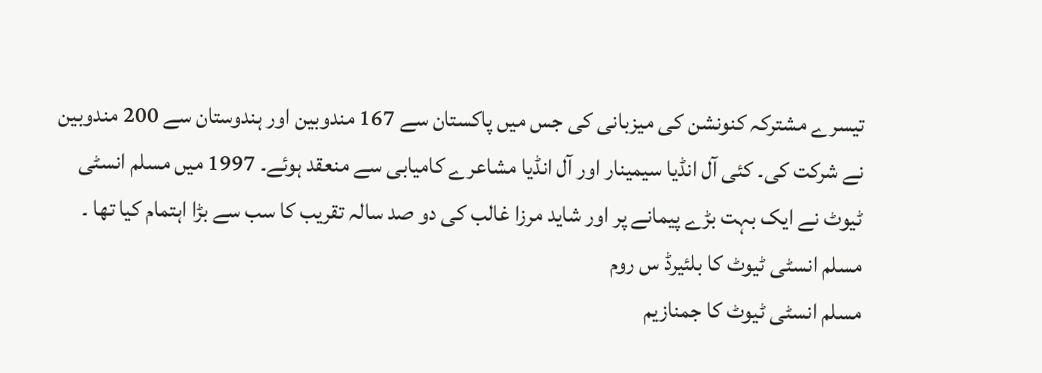تیسرے مشترکہ کنونشن کی میزبانی کی جس میں پاکستان سے 167 مندوبین اور ہندوستان سے 200 مندوبین نے شرکت کی۔ کئی آل انڈیا سیمینار اور آل انڈیا مشاعرے کامیابی سے منعقد ہوئے۔ 1997 میں مسلم انسٹی ٹیوٹ نے ایک بہت بڑے پیمانے پر اور شاید مرزا غالب کی دو صد سالہ تقریب کا سب سے بڑا اہتمام کیا تھا ۔
مسلم انسٹی ٹیوٹ کا بلئیرڈ س روم
مسلم انسٹی ٹیوٹ کا جمنازیم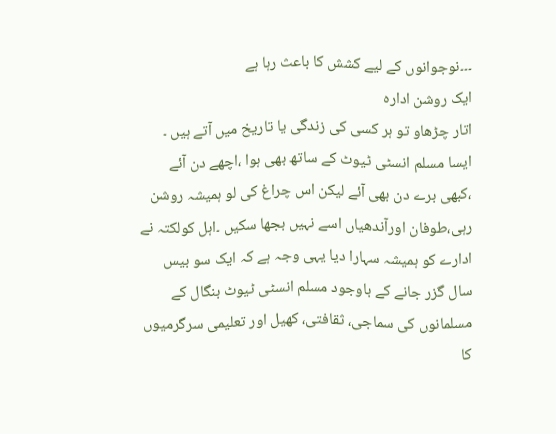۔۔۔نوجوانوں کے لیے کشش کا باعث رہا ہے
ایک روشن ادارہ
اتار چڑھاو تو ہر کسی کی زندگی یا تاریخ میں آتے ہیں ۔ ایسا مسلم انسٹی ٹیوٹ کے ساتھ بھی ہوا ،اچھے دن آئے ،کبھی برے دن بھی آئے لیکن اس چراغ کی لو ہمیشہ روشن رہی،طوفان اورآندھیاں اسے نہیں بجھا سکیں ۔اہل کولکتہ نے ادارے کو ہمیشہ سہارا دیا یہی وجہ ہے کہ ایک سو بیس سال گزر جانے کے باوجود مسلم انسٹی ٹیوٹ بنگال کے مسلمانوں کی سماجی، ثقافتی، کھیل اور تعلیمی سرگرمیوں کا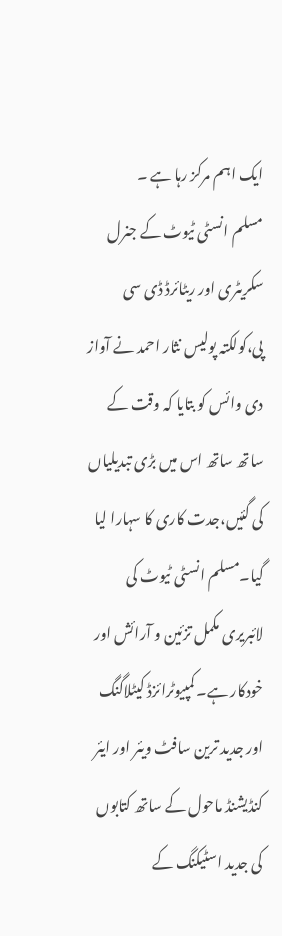ایک اہم مرکز رہا ہے ۔
مسلم انسٹی ٹیوٹ کے جنرل سکریٹری اور ریٹائرڈ ڈی سی پی،کولکتہ پولیس نثار احمد نے آواز دی وائس کو بتایا کہ وقت کے ساتھ ساتھ اس میں بڑی تبدیلیاں کی گئیں،جدت کاری کا سہارا لیا گیا۔مسلم انسٹی ٹیوٹ کی لائبریری مکمل تزئین و آرائش اور خودکار ہے۔ کمپیوٹرائزڈ کیٹلاگنگ اور جدید ترین سافٹ ویئر اور ایئر کنڈیشنڈ ماحول کے ساتھ کتابوں کی جدید اسٹیکنگ کے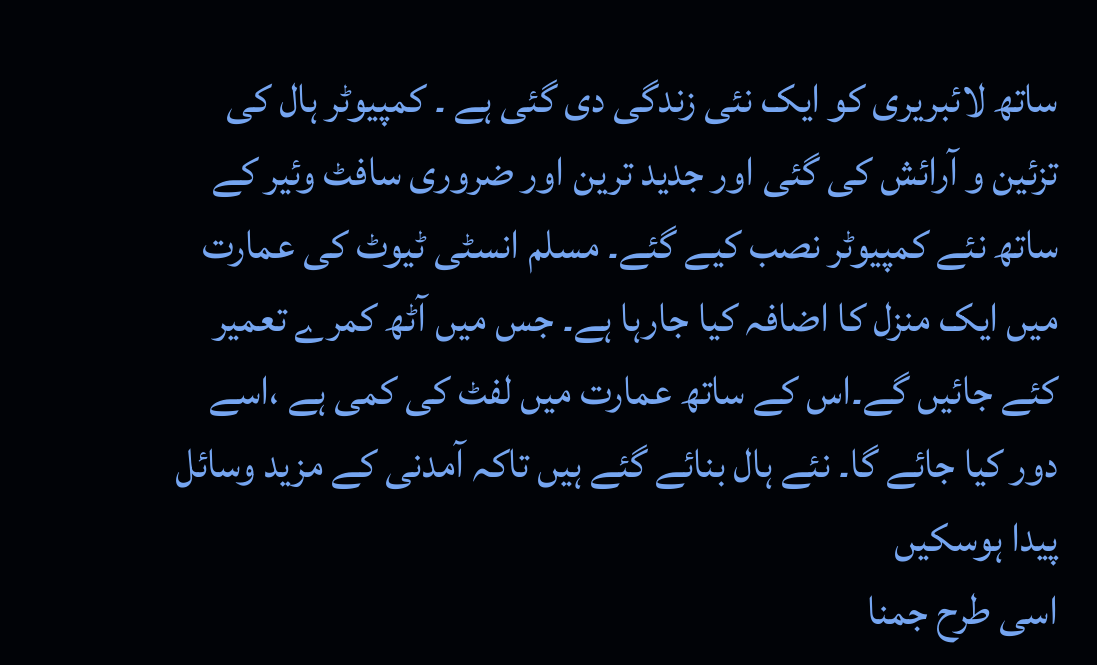ساتھ لائبریری کو ایک نئی زندگی دی گئی ہے ۔ کمپیوٹر ہال کی تزئین و آرائش کی گئی اور جدید ترین اور ضروری سافٹ وئیر کے ساتھ نئے کمپیوٹر نصب کیے گئے۔ مسلم انسٹی ٹیوٹ کی عمارت میں ایک منزل کا اضافہ کیا جارہا ہے۔ جس میں آٹھ کمرے تعمیر کئے جائیں گے۔اس کے ساتھ عمارت میں لفٹ کی کمی ہے ،اسے دور کیا جائے گا۔ نئے ہال بنائے گئے ہیں تاکہ آمدنی کے مزید وسائل پیدا ہوسکیں
اسی طرح جمنا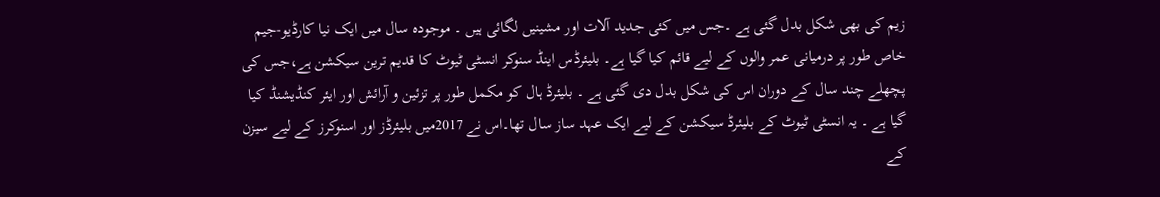زیم کی بھی شکل بدل گئی ہے ۔جس میں کئی جدید آلات اور مشینیں لگائی ہیں ۔ موجودہ سال میں ایک نیا کارڈیو-جیم خاص طور پر درمیانی عمر والوں کے لیے قائم کیا گیا ہے۔ بلیئرڈس اینڈ سنوکر انسٹی ٹیوٹ کا قدیم ترین سیکشن ہے،جس کی پچھلے چند سال کے دوران اس کی شکل بدل دی گئی ہے ۔ بلیئرڈ ہال کو مکمل طور پر تزئین و آرائش اور ایئر کنڈیشنڈ کیا گیا ہے ۔ یہ انسٹی ٹیوٹ کے بلیئرڈ سیکشن کے لیے ایک عہد ساز سال تھا۔اس نے 2017میں بلیئرڈز اور اسنوکرز کے لیے سیزن کے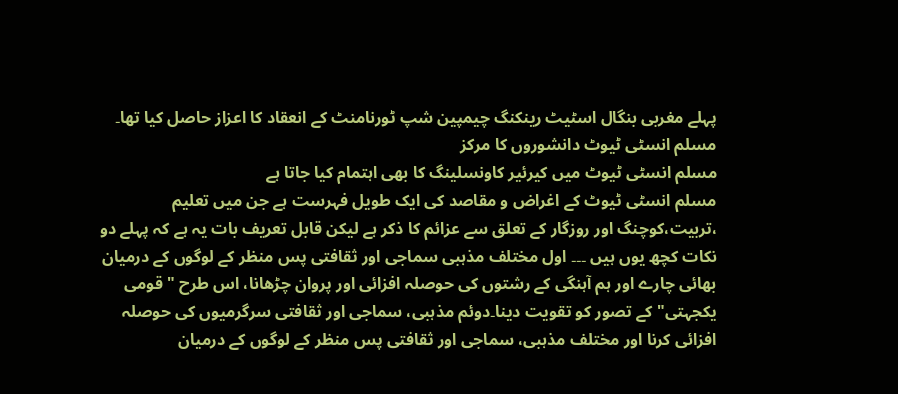پہلے مغربی بنگال اسٹیٹ رینکنگ چیمپین شپ ٹورنامنٹ کے انعقاد کا اعزاز حاصل کیا تھا۔
مسلم انسٹی ٹیوٹ دانشوروں کا مرکز
مسلم انسٹی ٹیوٹ میں کیرئیر کاونسلینگ کا بھی اہتمام کیا جاتا ہے
مسلم انسٹی ٹیوٹ کے اغراض و مقاصد کی ایک طویل فہرست ہے جن میں تعلیم ،تربیت،کوچنگ اور روزگار کے تعلق سے عزائم کا ذکر ہے لیکن قابل تعریف بات یہ ہے کہ پہلے دو نکات کچھ یوں ہیں ۔۔۔ اول مختلف مذہبی سماجی اور ثقافتی پس منظر کے لوگوں کے درمیان بھائی چارے اور ہم آہنگی کے رشتوں کی حوصلہ افزائی اور پروان چڑھانا، اس طرح "قومی یکجہتی" کے تصور کو تقویت دینا۔دوئم مذہبی، سماجی اور ثقافتی سرگرمیوں کی حوصلہ افزائی کرنا اور مختلف مذہبی، سماجی اور ثقافتی پس منظر کے لوگوں کے درمیان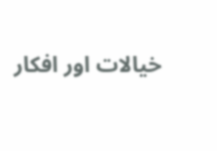خیالات اور افکار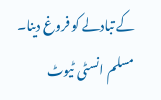کے تبادلے کو فروغ دینا۔
مسلم انسٹی ٹیوٹ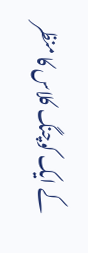کے ایک کوچنگ کلاس کا منظر